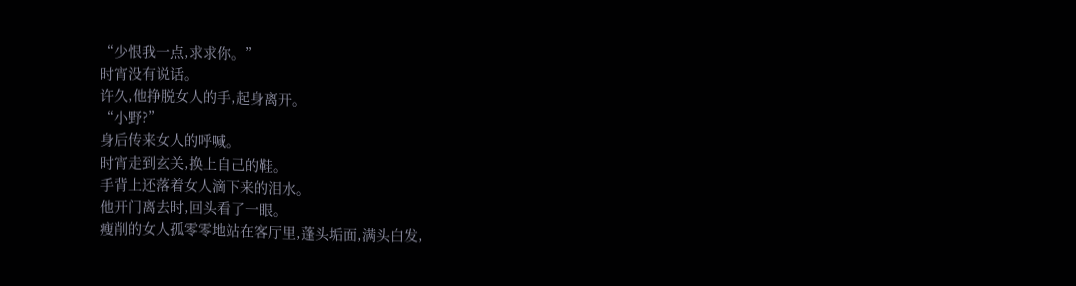“少恨我一点,求求你。”
时宵没有说话。
许久,他挣脱女人的手,起身离开。
“小野?”
身后传来女人的呼喊。
时宵走到玄关,换上自己的鞋。
手背上还落着女人滴下来的泪水。
他开门离去时,回头看了一眼。
瘦削的女人孤零零地站在客厅里,蓬头垢面,满头白发,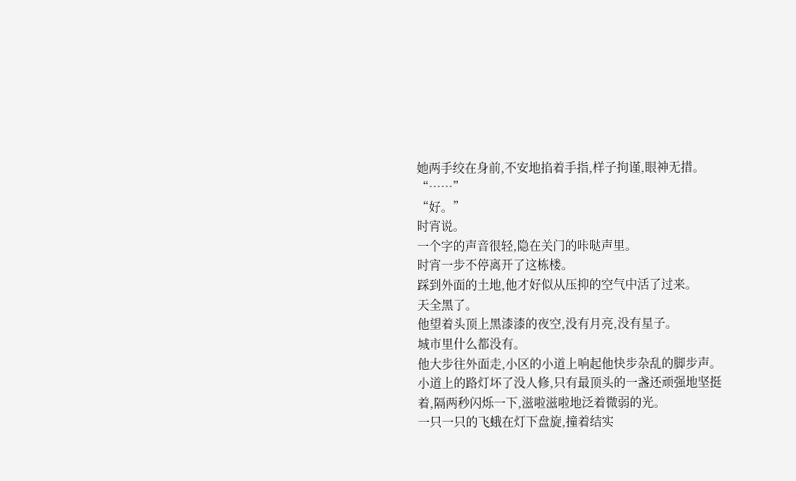她两手绞在身前,不安地掐着手指,样子拘谨,眼神无措。
“……”
“好。”
时宵说。
一个字的声音很轻,隐在关门的咔哒声里。
时宵一步不停离开了这栋楼。
踩到外面的土地,他才好似从压抑的空气中活了过来。
天全黑了。
他望着头顶上黑漆漆的夜空,没有月亮,没有星子。
城市里什么都没有。
他大步往外面走,小区的小道上响起他快步杂乱的脚步声。
小道上的路灯坏了没人修,只有最顶头的一盏还顽强地坚挺着,隔两秒闪烁一下,滋啦滋啦地泛着微弱的光。
一只一只的飞蛾在灯下盘旋,撞着结实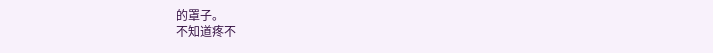的罩子。
不知道疼不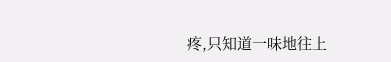疼,只知道一味地往上